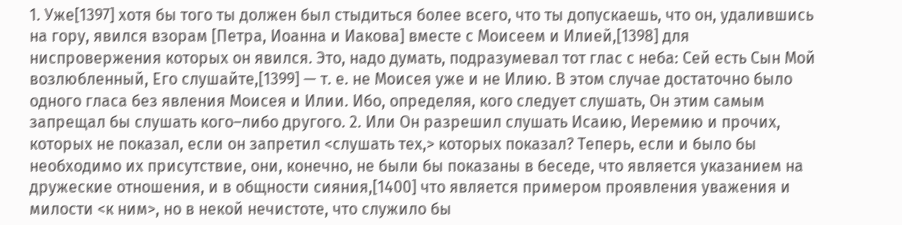1. Уже[1397] хотя бы того ты должен был стыдиться более всего, что ты допускаешь, что он, удалившись на гору, явился взорам [Петра, Иоанна и Иакова] вместе с Моисеем и Илией,[1398] для ниспровержения которых он явился. Это, надо думать, подразумевал тот глас с неба: Сей есть Сын Мой возлюбленный, Его слушайте,[1399] — т. е. не Моисея уже и не Илию. В этом случае достаточно было одного гласа без явления Моисея и Илии. Ибо, определяя, кого следует слушать, Он этим самым запрещал бы слушать кого–либо другого. 2. Или Он разрешил слушать Исаию, Иеремию и прочих, которых не показал, если он запретил <слушать тех,> которых показал? Теперь, если и было бы необходимо их присутствие, они, конечно, не были бы показаны в беседе, что является указанием на дружеские отношения, и в общности сияния,[1400] что является примером проявления уважения и милости <к ним>, но в некой нечистоте, что служило бы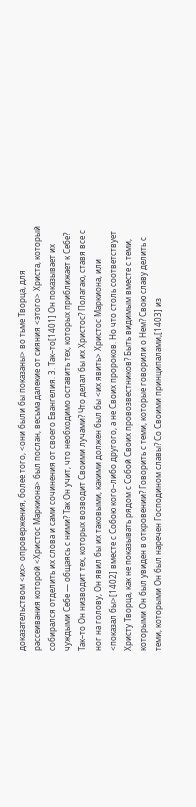доказательством <их> опровержения, более того, <они были бы показаны> во тьме Творца, для рассеивания которой <Христос Маркиона> был послан, весьма далекие от сияния <этого> Христа, который собирался отделить их слова и сами сочинения от своего Евангелия. 3. Так–то[1401] Он показывает их чуждыми Себе — общаясь с ними? Так Он учит, что необходимо оставить тех, которых приближает к Себе? Так–то Он низводит тех, которых возводит Своими лучами? Что делал бы их Христос? Полагаю, ставя все с ног на голову, Он явил бы их таковыми, какими должен был бы <их явить> Христос Маркиона, или <показал бы>[1402] вместе с Собою кого–либо другого, а не Своих пророков. Но что столь соответствует Христу Творца, как не показывать рядом с Собой Своих провозвестников? Быть видимым вместе с теми, которыми Он был увиден в откровении? Говорить с теми, которые говорили о Нем? Свою славу делить с теми, которыми Он был наречен Господином славы? Со Своими принципалами,[1403] из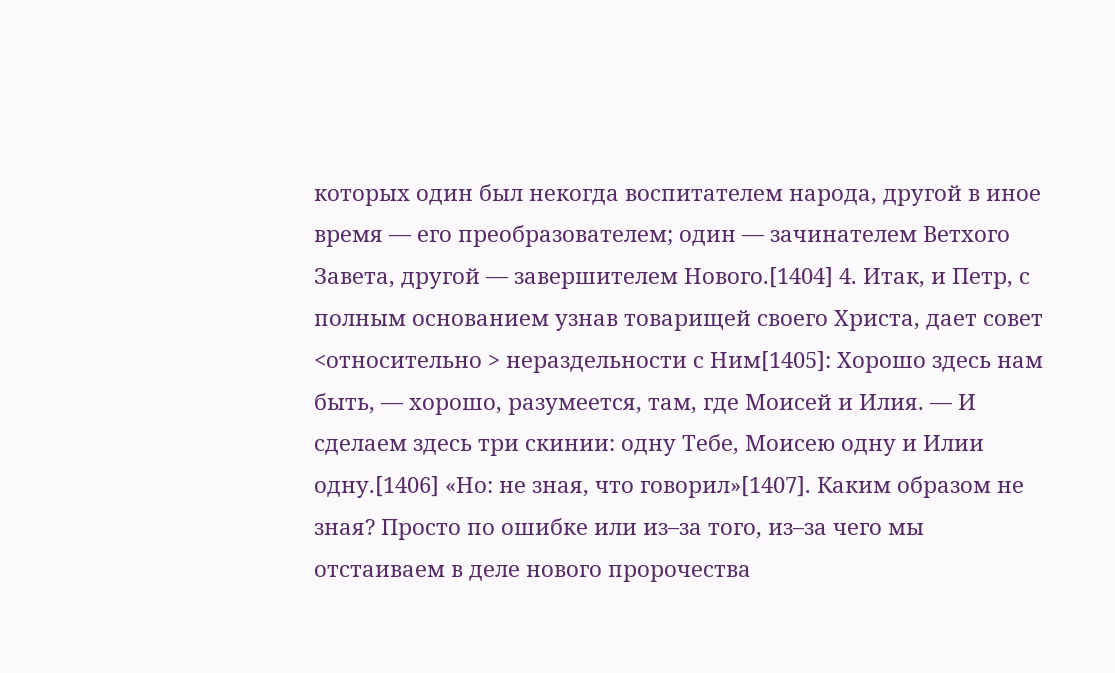которых один был некогда воспитателем народа, другой в иное время — его преобразователем; один — зачинателем Ветхого Завета, другой — завершителем Нового.[1404] 4. Итак, и Петр, с полным основанием узнав товарищей своего Христа, дает совет <относительно > нераздельности с Ним[1405]: Хорошо здесь нам быть, — хорошо, разумеется, там, где Моисей и Илия. — И сделаем здесь три скинии: одну Тебе, Моисею одну и Илии одну.[1406] «Но: не зная, что говорил»[1407]. Каким образом не зная? Просто по ошибке или из–за того, из–за чего мы отстаиваем в деле нового пророчества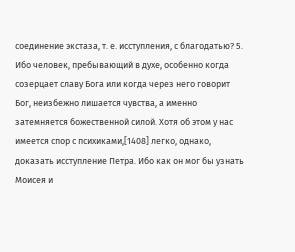соединение экстаза, т. е. исступления, с благодатью? 5. Ибо человек, пребывающий в духе, особенно когда созерцает славу Бога или когда через него говорит Бог, неизбежно лишается чувства, а именно затемняется божественной силой. Хотя об этом у нас имеется спор с психиками,[1408] легко, однако, доказать исступление Петра. Ибо как он мог бы узнать Моисея и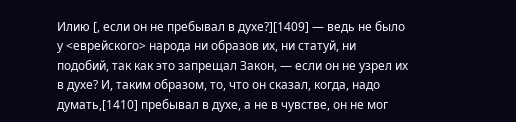Илию [, если он не пребывал в духе?][1409] — ведь не было у <еврейского> народа ни образов их, ни статуй, ни подобий, так как это запрещал Закон, — если он не узрел их в духе? И, таким образом, то, что он сказал, когда, надо думать,[1410] пребывал в духе, а не в чувстве, он не мог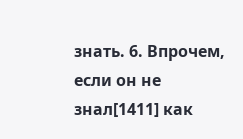знать. 6. Впрочем, если он не знал[1411] как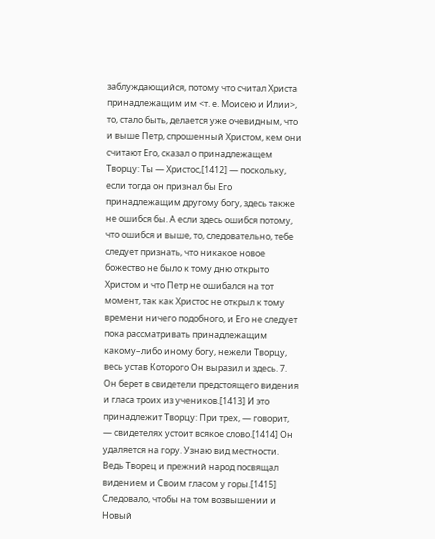заблуждающийся, потому что считал Христа принадлежащим им <т. е. Моисею и Илии>, то, стало быть, делается уже очевидным, что и выше Петр, спрошенный Христом, кем они считают Его, сказал о принадлежащем Творцу: Ты — Христос,[1412] — поскольку, если тогда он признал бы Его принадлежащим другому богу, здесь также не ошибся бы. А если здесь ошибся потому, что ошибся и выше, то, следовательно, тебе следует признать, что никакое новое божество не было к тому дню открыто Христом и что Петр не ошибался на тот момент, так как Христос не открыл к тому времени ничего подобного, и Его не следует пока рассматривать принадлежащим какому–либо иному богу, нежели Творцу, весь устав Которого Он выразил и здесь. 7. Он берет в свидетели предстоящего видения и гласа троих из учеников.[1413] И это принадлежит Творцу: При трех, — говорит, — свидетелях устоит всякое слово.[1414] Он удаляется на гору. Узнаю вид местности. Ведь Творец и прежний народ посвящал видением и Своим гласом у горы.[1415] Следовало, чтобы на том возвышении и Новый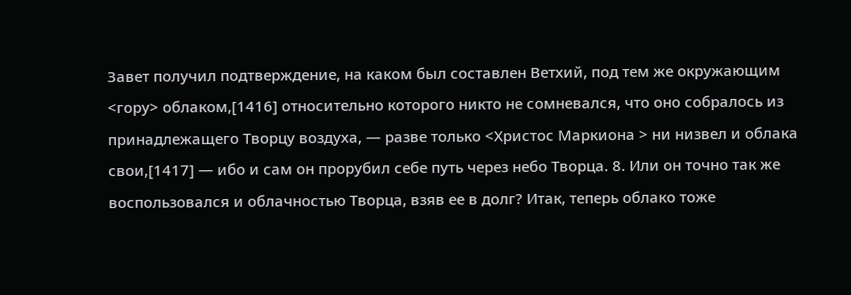Завет получил подтверждение, на каком был составлен Ветхий, под тем же окружающим <гору> облаком,[1416] относительно которого никто не сомневался, что оно собралось из принадлежащего Творцу воздуха, — разве только <Христос Маркиона > ни низвел и облака свои,[1417] — ибо и сам он прорубил себе путь через небо Творца. 8. Или он точно так же воспользовался и облачностью Творца, взяв ее в долг? Итак, теперь облако тоже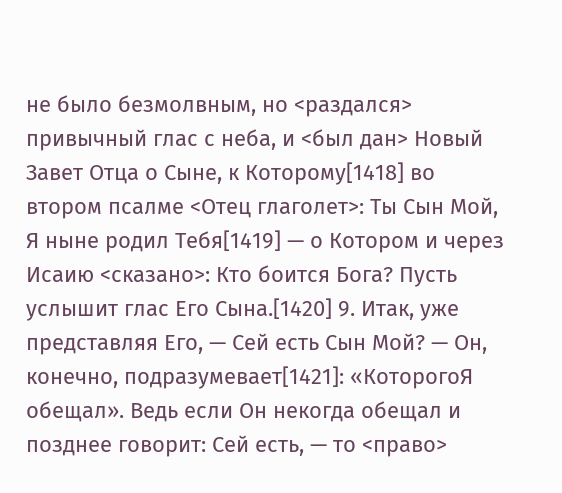не было безмолвным, но <раздался> привычный глас с неба, и <был дан> Новый Завет Отца о Сыне, к Которому[1418] во втором псалме <Отец глаголет>: Ты Сын Мой, Я ныне родил Тебя[1419] — о Котором и через Исаию <сказано>: Кто боится Бога? Пусть услышит глас Его Сына.[1420] 9. Итак, уже представляя Его, — Сей есть Сын Мой? — Он, конечно, подразумевает[1421]: «КоторогоЯ обещал». Ведь если Он некогда обещал и позднее говорит: Сей есть, — то <право>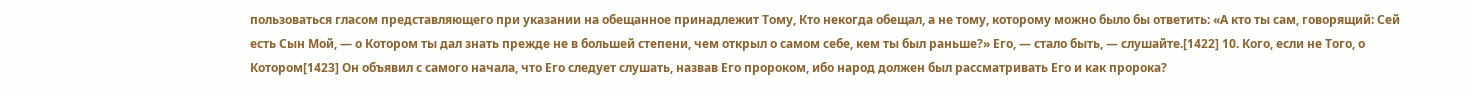пользоваться гласом представляющего при указании на обещанное принадлежит Тому, Кто некогда обещал, а не тому, которому можно было бы ответить: «А кто ты сам, говорящий: Сей есть Сын Мой, — о Котором ты дал знать прежде не в большей степени, чем открыл о самом себе, кем ты был раньше?» Его, — стало быть, — слушайте.[1422] 10. Кого, если не Того, о Котором[1423] Он объявил с самого начала, что Его следует слушать, назвав Его пророком, ибо народ должен был рассматривать Его и как пророка?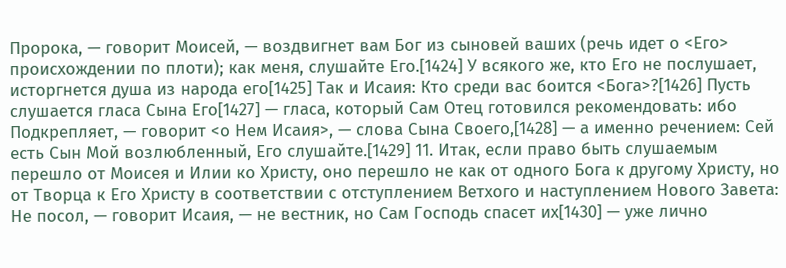Пророка, — говорит Моисей, — воздвигнет вам Бог из сыновей ваших (речь идет о <Его> происхождении по плоти); как меня, слушайте Его.[1424] У всякого же, кто Его не послушает, исторгнется душа из народа его[1425] Так и Исаия: Кто среди вас боится <Бога>?[1426] Пусть слушается гласа Сына Его[1427] — гласа, который Сам Отец готовился рекомендовать: ибо Подкрепляет, — говорит <о Нем Исаия>, — слова Сына Своего,[1428] — а именно речением: Сей есть Сын Мой возлюбленный, Его слушайте.[1429] 11. Итак, если право быть слушаемым перешло от Моисея и Илии ко Христу, оно перешло не как от одного Бога к другому Христу, но от Творца к Его Христу в соответствии с отступлением Ветхого и наступлением Нового Завета: Не посол, — говорит Исаия, — не вестник, но Сам Господь спасет их[1430] — уже лично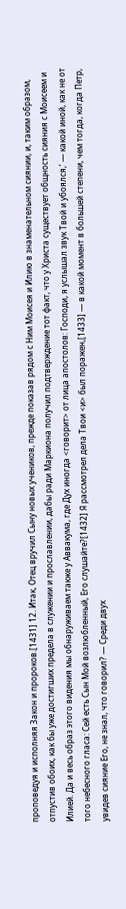проповедуя и исполняя Закон и пророков.[1431] 12. Итак, Отец вручил Сыну новых учеников, прежде показав рядом с Ним Моисея и Илию в знаменательном сиянии, и, таким образом, отпустив обоих, как бы уже достигших предела в служении и прославлении, дабы ради Маркиона получил подтверждение тот факт, что у Христа существует общность сияния с Моисеем и Илией. Да и весь образ этого видения мы обнаруживаем также у Аввакума, где Дух иногда <говорит> от лица апостолов: Господи, я услышал звук Твой и убоялся,‘ — какой иной, как не от того небесного гласа: Сей есть Сын Мой возлюбленный, Его слушайте?[1432] Я рассмотрел дела Твои <и> был поражен,[1433] — в какой момент в большей степени, чем тогда, когда Петр, увидев сияние Его, не знал, что говорил? — Среди двух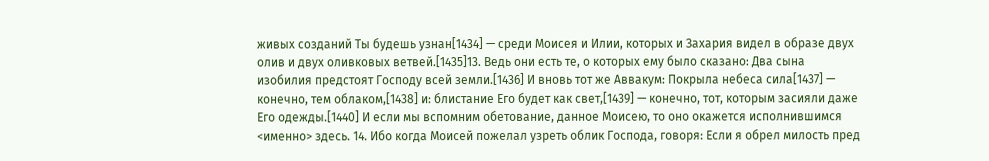живых созданий Ты будешь узнан[1434] — среди Моисея и Илии, которых и Захария видел в образе двух олив и двух оливковых ветвей.[1435]13. Ведь они есть те, о которых ему было сказано: Два сына изобилия предстоят Господу всей земли.[1436] И вновь тот же Аввакум: Покрыла небеса сила[1437] — конечно, тем облаком,[1438] и: блистание Его будет как свет,[1439] — конечно, тот, которым засияли даже Его одежды.[1440] И если мы вспомним обетование, данное Моисею, то оно окажется исполнившимся <именно> здесь. 14. Ибо когда Моисей пожелал узреть облик Господа, говоря: Если я обрел милость пред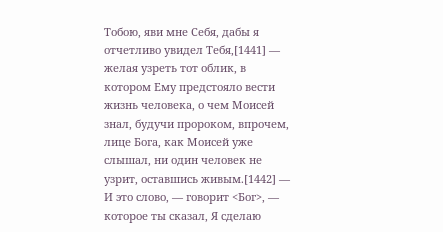Тобою, яви мне Себя, дабы я отчетливо увидел Тебя,[1441] — желая узреть тот облик, в котором Ему предстояло вести жизнь человека, о чем Моисей знал, будучи пророком, впрочем, лице Бога, как Моисей уже слышал, ни один человек не узрит, оставшись живым.[1442] — И это слово, — говорит <Бог>, — которое ты сказал, Я сделаю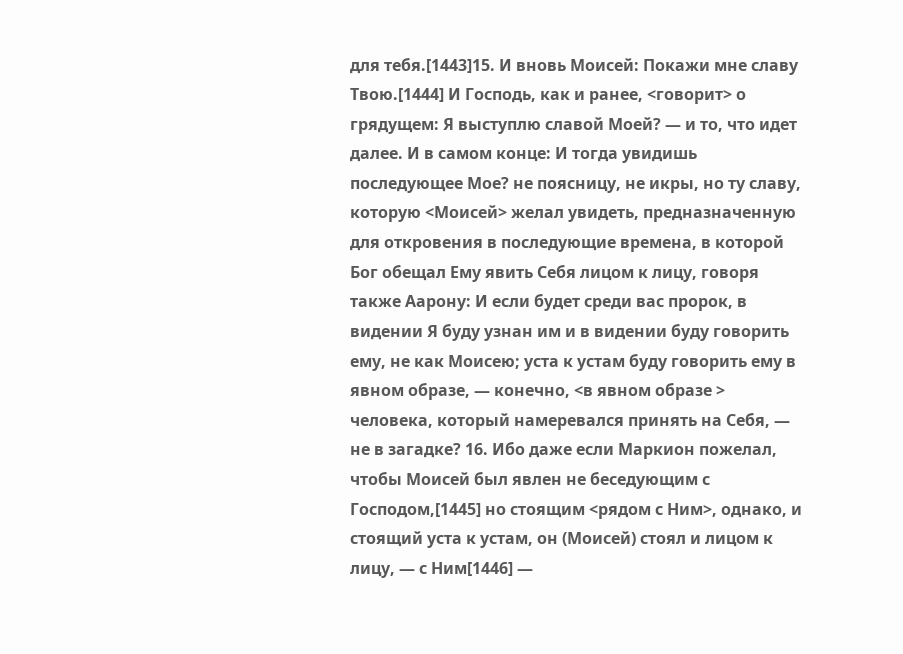для тебя.[1443]15. И вновь Моисей: Покажи мне славу Твою.[1444] И Господь, как и ранее, <говорит> о грядущем: Я выступлю славой Моей? — и то, что идет далее. И в самом конце: И тогда увидишь последующее Мое? не поясницу, не икры, но ту славу, которую <Моисей> желал увидеть, предназначенную для откровения в последующие времена, в которой Бог обещал Ему явить Себя лицом к лицу, говоря также Аарону: И если будет среди вас пророк, в видении Я буду узнан им и в видении буду говорить ему, не как Моисею; уста к устам буду говорить ему в явном образе, — конечно, <в явном образе > человека, который намеревался принять на Себя, — не в загадке? 16. Ибо даже если Маркион пожелал, чтобы Моисей был явлен не беседующим с Господом,[1445] но стоящим <рядом с Ним>, однако, и стоящий уста к устам, он (Моисей) стоял и лицом к лицу, — с Ним[1446] —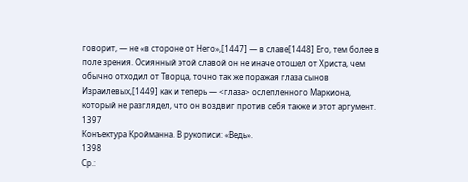говорит, — не «в стороне от Него»,[1447] — в славе[1448] Его, тем более в поле зрения. Осиянный этой славой он не иначе отошел от Христа, чем обычно отходил от Творца, точно так же поражая глаза сынов Израилевых,[1449] как и теперь — <глаза> ослепленного Маркиона, который не разглядел, что он воздвиг против себя также и этот аргумент.
1397
Конъектура Кройманна. В рукописи: «Ведь».
1398
Ср.: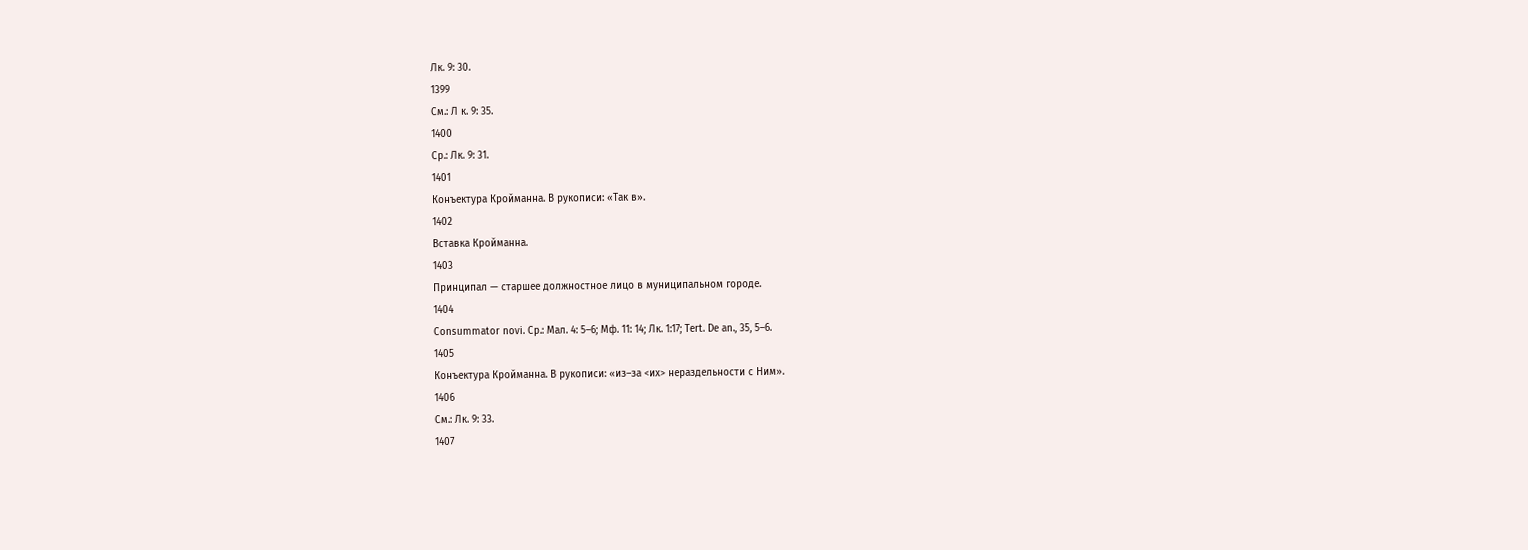Лк. 9: 30.
1399
См.: Л к. 9: 35.
1400
Ср.: Лк. 9: 31.
1401
Конъектура Кройманна. В рукописи: «Так в».
1402
Вставка Кройманна.
1403
Принципал — старшее должностное лицо в муниципальном городе.
1404
Consummator novi. Ср.: Мал. 4: 5–6; Мф. 11: 14; Лк. 1:17; Tert. De an., 35, 5–6.
1405
Конъектура Кройманна. В рукописи: «из–за <их> нераздельности с Ним».
1406
См.: Лк. 9: 33.
1407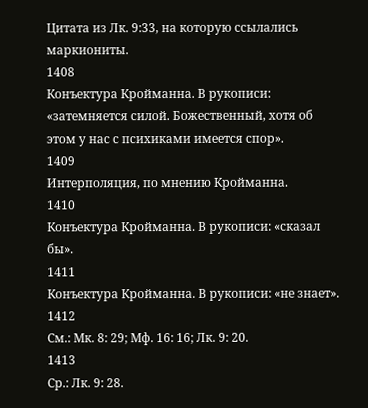Цитата из Лк. 9:33, на которую ссылались маркиониты.
1408
Конъектура Кройманна. В рукописи: «затемняется силой. Божественный, хотя об этом у нас с психиками имеется спор».
1409
Интерполяция, по мнению Кройманна.
1410
Конъектура Кройманна. В рукописи: «сказал бы».
1411
Конъектура Кройманна. В рукописи: «не знает».
1412
См.: Мк. 8: 29; Мф. 16: 16; Лк. 9: 20.
1413
Ср.: Лк. 9: 28.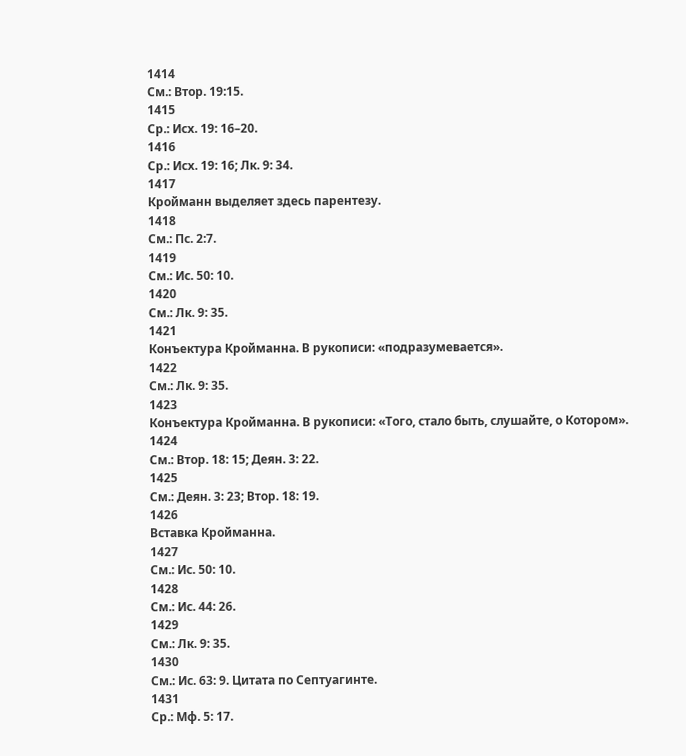1414
См.: Втор. 19:15.
1415
Ср.: Исх. 19: 16–20.
1416
Ср.: Исх. 19: 16; Лк. 9: 34.
1417
Кройманн выделяет здесь парентезу.
1418
См.: Пс. 2:7.
1419
См.: Ис. 50: 10.
1420
См.: Лк. 9: 35.
1421
Конъектура Кройманна. В рукописи: «подразумевается».
1422
См.: Лк. 9: 35.
1423
Конъектура Кройманна. В рукописи: «Того, стало быть, слушайте, о Котором».
1424
См.: Втор. 18: 15; Деян. 3: 22.
1425
См.: Деян. 3: 23; Втор. 18: 19.
1426
Вставка Кройманна.
1427
См.: Ис. 50: 10.
1428
См.: Ис. 44: 26.
1429
См.: Лк. 9: 35.
1430
См.: Ис. 63: 9. Цитата по Септуагинте.
1431
Ср.: Мф. 5: 17.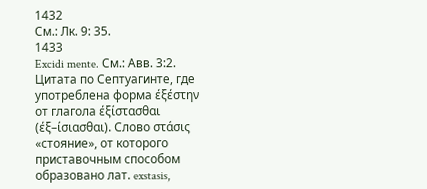1432
См.: Лк. 9: 35.
1433
Excidi mente. См.: Авв. 3:2. Цитата по Септуагинте, где употреблена форма έξέστην от глагола έξίστασθαι (έξ–ίσιασθαι). Слово στάσις «стояние», от которого приставочным способом образовано лат. exstasis,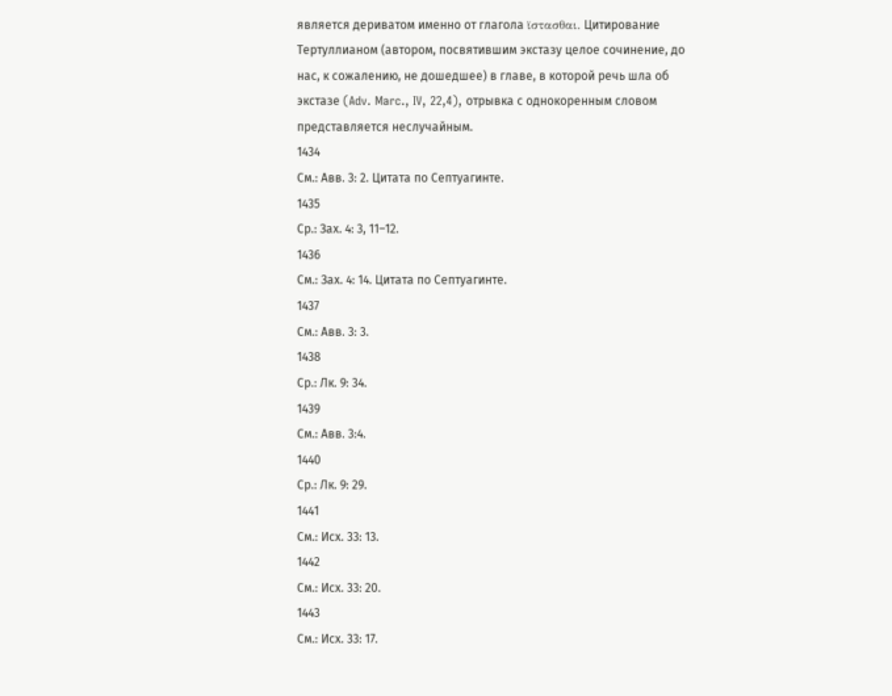является дериватом именно от глагола ϊστασθαι. Цитирование Тертуллианом (автором, посвятившим экстазу целое сочинение, до нас, к сожалению, не дошедшее) в главе, в которой речь шла об экстазе (Adv. Marc., IV, 22,4), отрывка с однокоренным словом представляется неслучайным.
1434
См.: Авв. 3: 2. Цитата по Септуагинте.
1435
Ср.: Зах. 4: 3, 11–12.
1436
См.: Зах. 4: 14. Цитата по Септуагинте.
1437
См.: Авв. 3: 3.
1438
Ср.: Лк. 9: 34.
1439
См.: Авв. 3:4.
1440
Ср.: Лк. 9: 29.
1441
См.: Исх. 33: 13.
1442
См.: Исх. 33: 20.
1443
См.: Исх. 33: 17.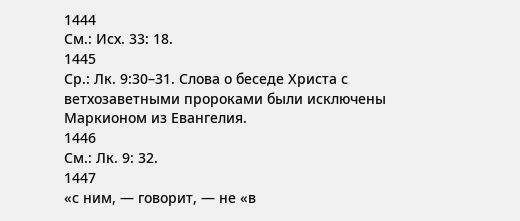1444
См.: Исх. 33: 18.
1445
Ср.: Лк. 9:30–31. Слова о беседе Христа с ветхозаветными пророками были исключены Маркионом из Евангелия.
1446
См.: Лк. 9: 32.
1447
«с ним, — говорит, — не «в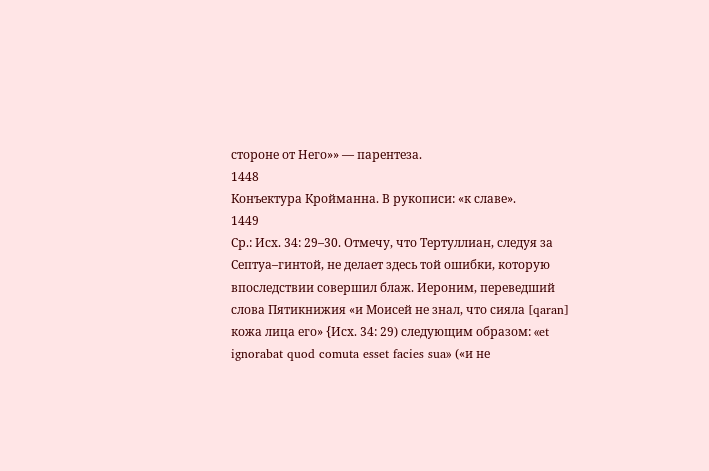стороне от Него»» — парентеза.
1448
Конъектура Кройманна. В рукописи: «к славе».
1449
Ср.: Исх. 34: 29–30. Отмечу, что Тертуллиан, следуя за Септуа–гинтой, не делает здесь той ошибки, которую впоследствии совершил блаж. Иероним, переведший слова Пятикнижия «и Моисей не знал, что сияла [qaran] кожа лица его» {Исх. 34: 29) следующим образом: «et ignorabat quod comuta esset facies sua» («и не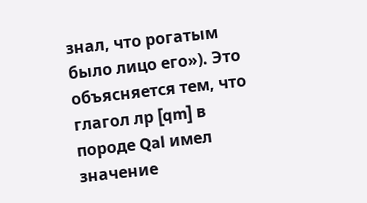знал, что рогатым было лицо его»). Это объясняется тем, что глагол лр [qm] в породе Qal имел значение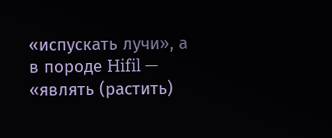«испускать лучи», а в породе Hifil — «являть (растить)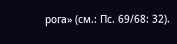рога» (см.: Пс. 69/68: 32).